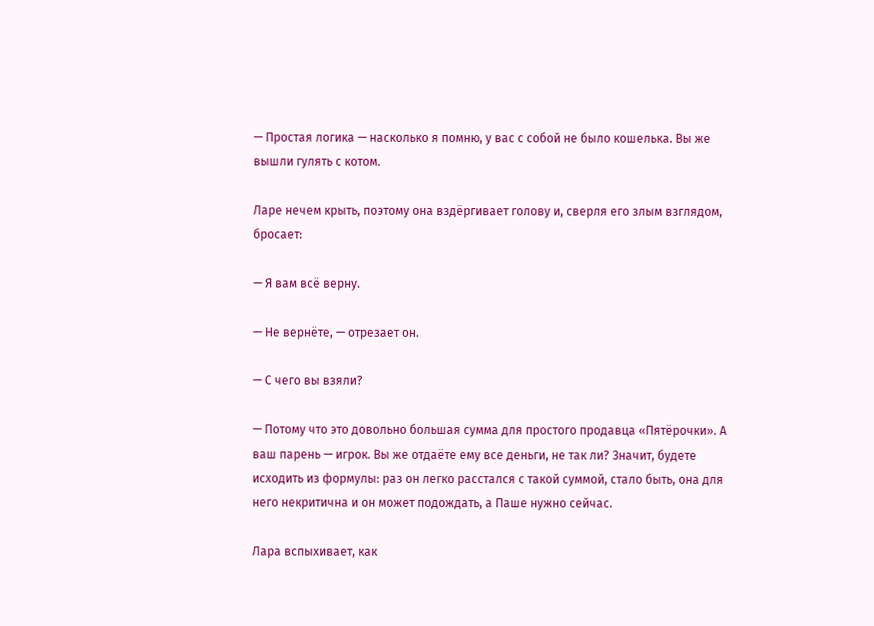— Простая логика — насколько я помню, у вас с собой не было кошелька. Вы же вышли гулять с котом.

Ларе нечем крыть, поэтому она вздёргивает голову и, сверля его злым взглядом, бросает:

— Я вам всё верну.

— Не вернёте, — отрезает он.

— С чего вы взяли?

— Потому что это довольно большая сумма для простого продавца «Пятёрочки». А ваш парень — игрок. Вы же отдаёте ему все деньги, не так ли? Значит, будете исходить из формулы: раз он легко расстался с такой суммой, стало быть, она для него некритична и он может подождать, а Паше нужно сейчас.

Лара вспыхивает, как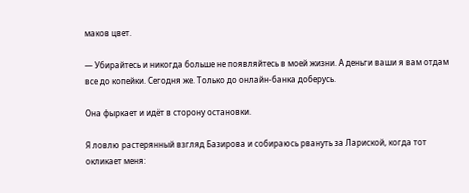маков цвет.

— Убирайтесь и никогда больше не появляйтесь в моей жизни. А деньги ваши я вам отдам все до копейки. Сегодня же. Только до онлайн-банка доберусь.

Она фыркает и идёт в сторону остановки.

Я ловлю растерянный взгляд Базирова и собираюсь рвануть за Лариской, когда тот окликает меня: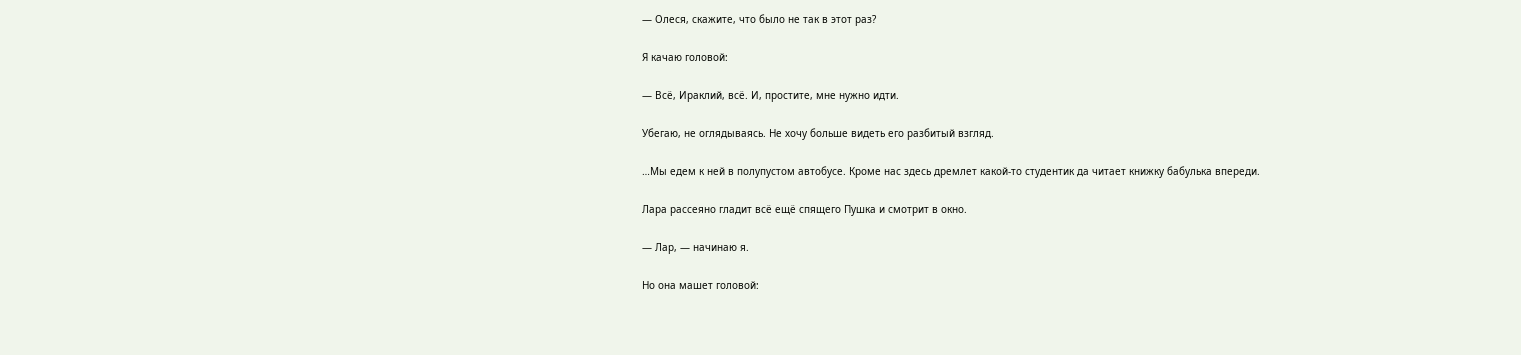— Олеся, скажите, что было не так в этот раз?

Я качаю головой:

— Всё, Ираклий, всё. И, простите, мне нужно идти.

Убегаю, не оглядываясь. Не хочу больше видеть его разбитый взгляд.

…Мы едем к ней в полупустом автобусе. Кроме нас здесь дремлет какой-то студентик да читает книжку бабулька впереди.

Лара рассеяно гладит всё ещё спящего Пушка и смотрит в окно.

— Лар, — начинаю я.

Но она машет головой: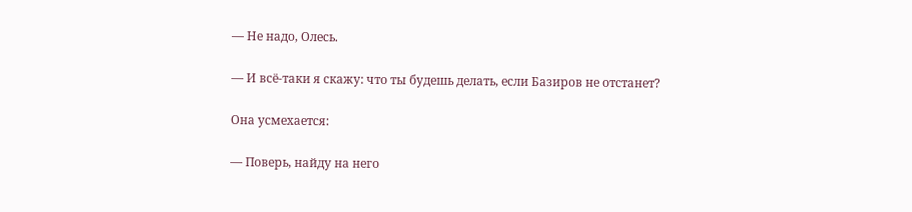— Не надо, Олесь.

— И всё-таки я скажу: что ты будешь делать, если Базиров не отстанет?

Она усмехается:

— Поверь, найду на него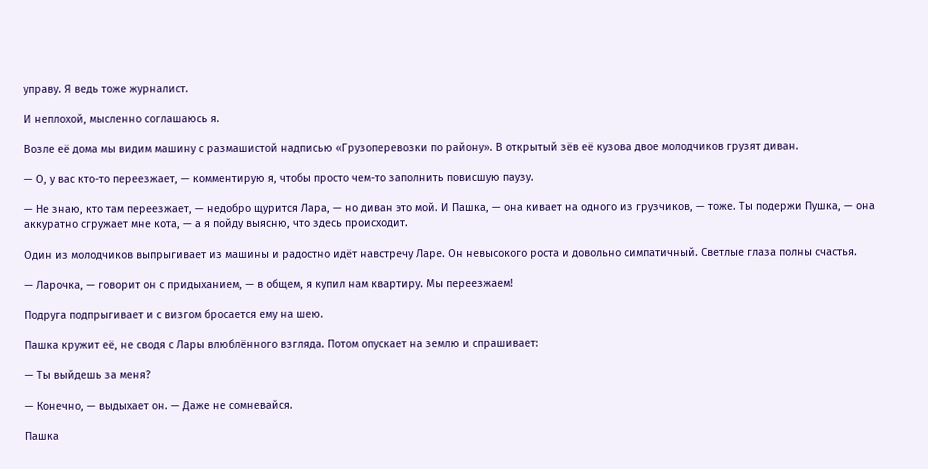управу. Я ведь тоже журналист.

И неплохой, мысленно соглашаюсь я.

Возле её дома мы видим машину с размашистой надписью «Грузоперевозки по району». В открытый зёв её кузова двое молодчиков грузят диван.

— О, у вас кто-то переезжает, — комментирую я, чтобы просто чем-то заполнить повисшую паузу.

— Не знаю, кто там переезжает, — недобро щурится Лара, — но диван это мой. И Пашка, — она кивает на одного из грузчиков, — тоже. Ты подержи Пушка, — она аккуратно сгружает мне кота, — а я пойду выясню, что здесь происходит.

Один из молодчиков выпрыгивает из машины и радостно идёт навстречу Ларе. Он невысокого роста и довольно симпатичный. Светлые глаза полны счастья.

— Ларочка, — говорит он с придыханием, — в общем, я купил нам квартиру. Мы переезжаем!

Подруга подпрыгивает и с визгом бросается ему на шею.

Пашка кружит её, не сводя с Лары влюблённого взгляда. Потом опускает на землю и спрашивает:

— Ты выйдешь за меня?

— Конечно, — выдыхает он. — Даже не сомневайся.

Пашка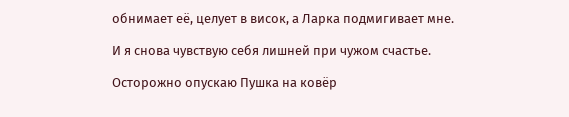обнимает её, целует в висок, а Ларка подмигивает мне.

И я снова чувствую себя лишней при чужом счастье.

Осторожно опускаю Пушка на ковёр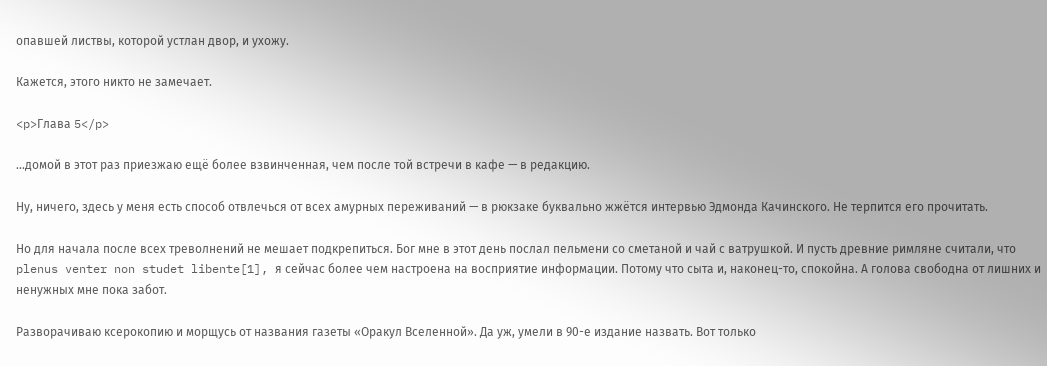опавшей листвы, которой устлан двор, и ухожу.

Кажется, этого никто не замечает.

<p>Глава 5</p>

…домой в этот раз приезжаю ещё более взвинченная, чем после той встречи в кафе — в редакцию.

Ну, ничего, здесь у меня есть способ отвлечься от всех амурных переживаний — в рюкзаке буквально жжётся интервью Эдмонда Качинского. Не терпится его прочитать.

Но для начала после всех треволнений не мешает подкрепиться. Бог мне в этот день послал пельмени со сметаной и чай с ватрушкой. И пусть древние римляне считали, что plenus venter non studet libente[1], я сейчас более чем настроена на восприятие информации. Потому что сыта и, наконец-то, спокойна. А голова свободна от лишних и ненужных мне пока забот.

Разворачиваю ксерокопию и морщусь от названия газеты «Оракул Вселенной». Да уж, умели в 90-е издание назвать. Вот только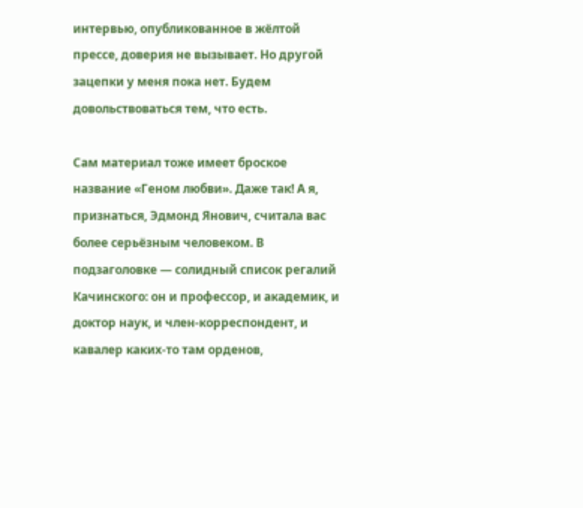интервью, опубликованное в жёлтой прессе, доверия не вызывает. Но другой зацепки у меня пока нет. Будем довольствоваться тем, что есть.

Сам материал тоже имеет броское название «Геном любви». Даже так! А я, признаться, Эдмонд Янович, считала вас более серьёзным человеком. В подзаголовке — солидный список регалий Качинского: он и профессор, и академик, и доктор наук, и член-корреспондент, и кавалер каких-то там орденов,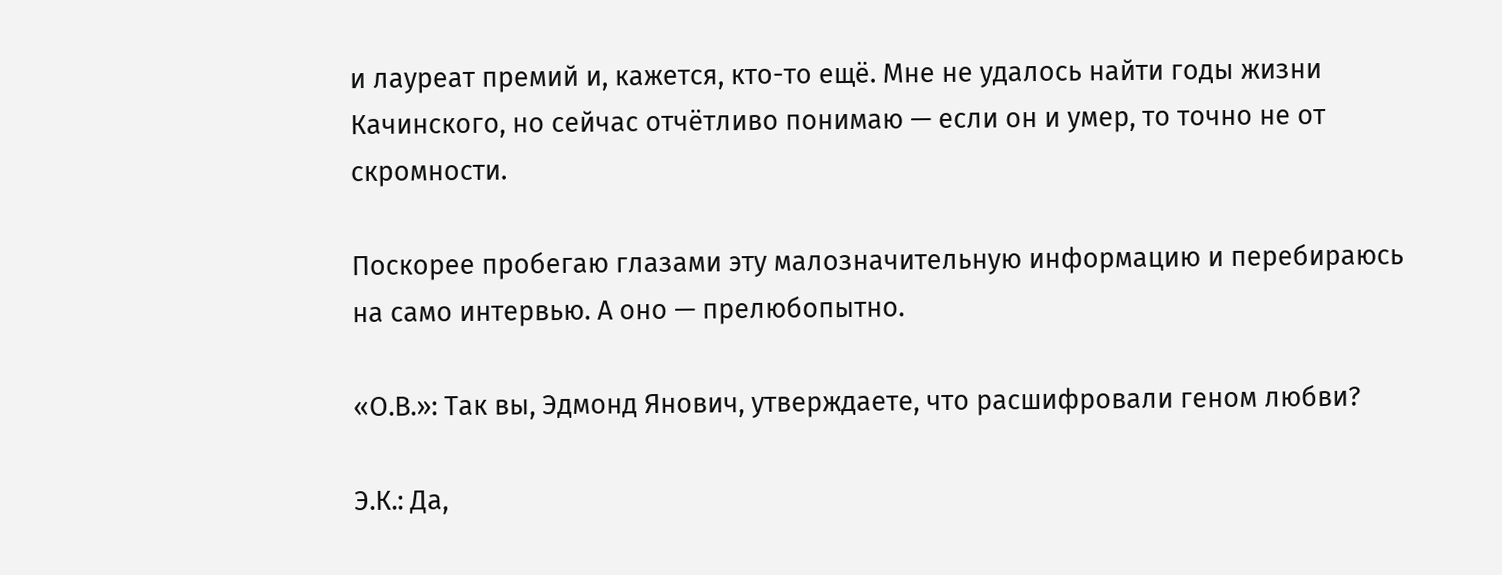и лауреат премий и, кажется, кто-то ещё. Мне не удалось найти годы жизни Качинского, но сейчас отчётливо понимаю — если он и умер, то точно не от скромности.

Поскорее пробегаю глазами эту малозначительную информацию и перебираюсь на само интервью. А оно — прелюбопытно.

«О.В.»: Так вы, Эдмонд Янович, утверждаете, что расшифровали геном любви?

Э.К.: Да,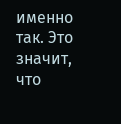именно так. Это значит, что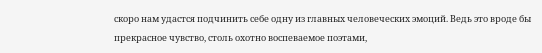скоро нам удастся подчинить себе одну из главных человеческих эмоций. Ведь это вроде бы прекрасное чувство, столь охотно воспеваемое поэтами,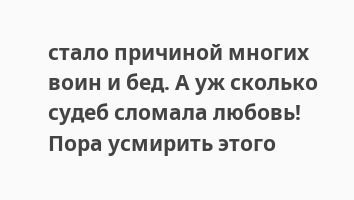стало причиной многих воин и бед. А уж сколько судеб сломала любовь! Пора усмирить этого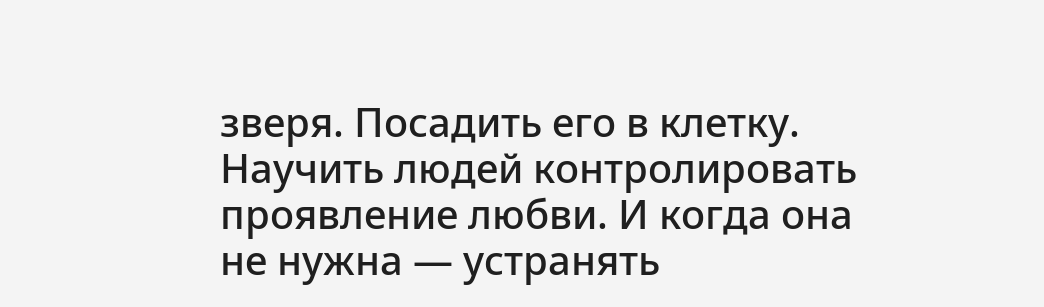зверя. Посадить его в клетку. Научить людей контролировать проявление любви. И когда она не нужна — устранять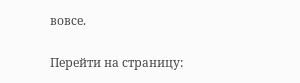вовсе.

Перейти на страницу: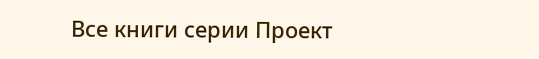Все книги серии Проект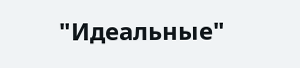"Идеальные"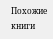Похожие книги